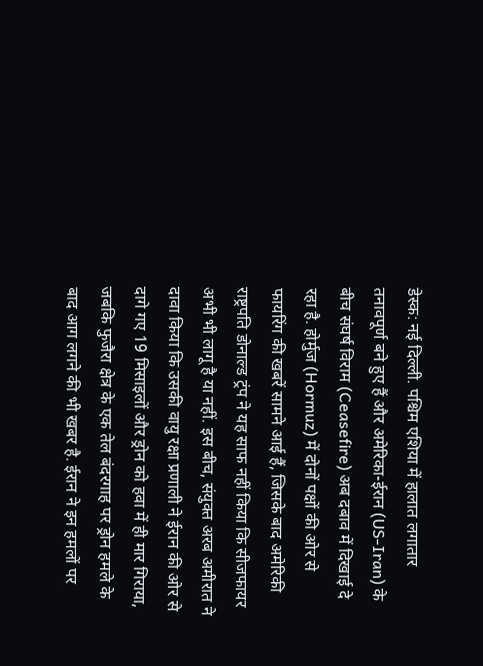डेस्क: नई दिल्ली. पश्चिम एशिया में हालात लगातार तनावपूर्ण बने हुए हैं और अमेरिका-ईरान (US-Iran) के बीच संघर्ष विराम (Ceasefire) अब दबाव में दिखाई दे रहा है. होर्मुज (Hormuz) में दोनों पक्षों की ओर से फायरिंग की खबरें सामने आई हैं, जिसके बाद अमेरिकी राष्ट्रपति डोनाल्ड ट्रंप ने यह साफ नहीं किया कि सीजफायर अभी भी लागू है या नहीं. इस बीच, संयुक्त अरब अमीरात ने दावा किया कि उसकी वायु रक्षा प्रणाली ने ईरान की ओर से दागे गए 19 मिसाइलों और ड्रोन को हवा में ही मार गिराया, जबकि फुजैरा क्षेत्र के एक तेल बंदरगाह पर ड्रोन हमले के बाद आग लगने की भी खबर है. ईरान ने इन हमलों पर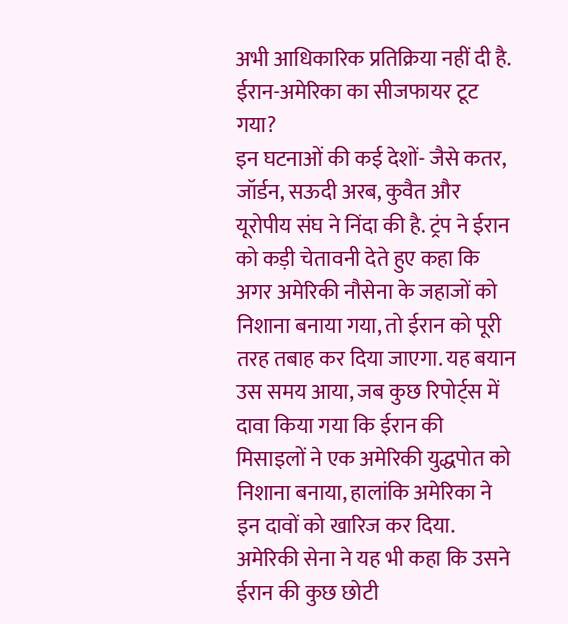अभी आधिकारिक प्रतिक्रिया नहीं दी है.
ईरान-अमेरिका का सीजफायर टूट गया?
इन घटनाओं की कई देशों- जैसे कतर, जॉर्डन, सऊदी अरब, कुवैत और यूरोपीय संघ ने निंदा की है. ट्रंप ने ईरान को कड़ी चेतावनी देते हुए कहा कि अगर अमेरिकी नौसेना के जहाजों को निशाना बनाया गया, तो ईरान को पूरी तरह तबाह कर दिया जाएगा. यह बयान उस समय आया, जब कुछ रिपोर्ट्स में दावा किया गया कि ईरान की मिसाइलों ने एक अमेरिकी युद्धपोत को निशाना बनाया, हालांकि अमेरिका ने इन दावों को खारिज कर दिया. अमेरिकी सेना ने यह भी कहा कि उसने ईरान की कुछ छोटी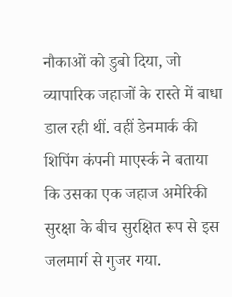नौकाओं को डुबो दिया, जो व्यापारिक जहाजों के रास्ते में बाधा डाल रही थीं. वहीं डेनमार्क की शिपिंग कंपनी माएर्स्क ने बताया कि उसका एक जहाज अमेरिकी सुरक्षा के बीच सुरक्षित रूप से इस जलमार्ग से गुजर गया.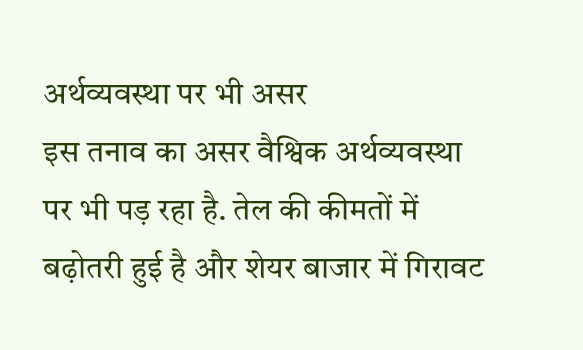अर्थव्यवस्था पर भी असर
इस तनाव का असर वैश्विक अर्थव्यवस्था पर भी पड़ रहा है. तेल की कीमतों में बढ़ोतरी हुई है और शेयर बाजार में गिरावट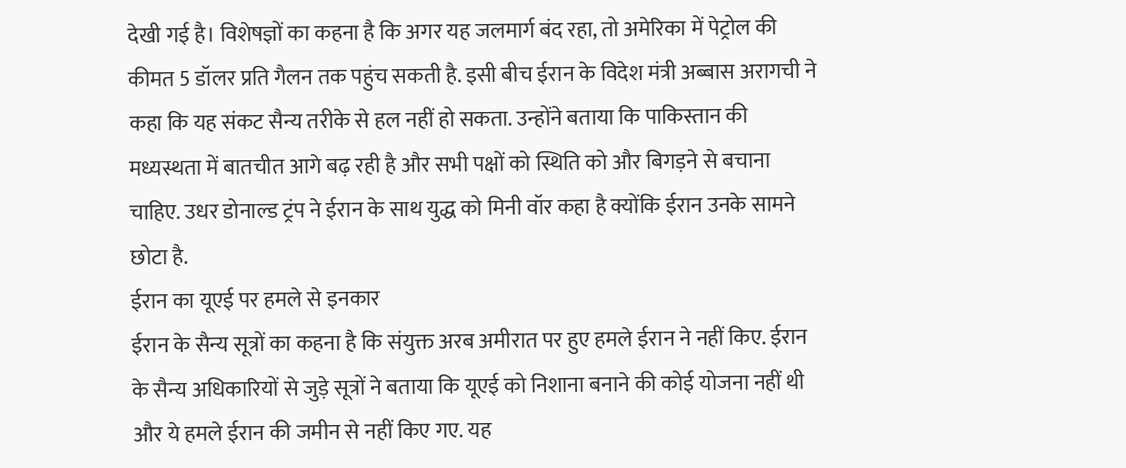देखी गई है। विशेषज्ञों का कहना है कि अगर यह जलमार्ग बंद रहा, तो अमेरिका में पेट्रोल की कीमत 5 डॉलर प्रति गैलन तक पहुंच सकती है. इसी बीच ईरान के विदेश मंत्री अब्बास अरागची ने कहा कि यह संकट सैन्य तरीके से हल नहीं हो सकता. उन्होंने बताया कि पाकिस्तान की मध्यस्थता में बातचीत आगे बढ़ रही है और सभी पक्षों को स्थिति को और बिगड़ने से बचाना चाहिए. उधर डोनाल्ड ट्रंप ने ईरान के साथ युद्ध को मिनी वॉर कहा है क्योंकि ईरान उनके सामने छोटा है.
ईरान का यूएई पर हमले से इनकार
ईरान के सैन्य सूत्रों का कहना है कि संयुक्त अरब अमीरात पर हुए हमले ईरान ने नहीं किए. ईरान के सैन्य अधिकारियों से जुड़े सूत्रों ने बताया कि यूएई को निशाना बनाने की कोई योजना नहीं थी और ये हमले ईरान की जमीन से नहीं किए गए. यह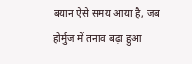बयान ऐसे समय आया है, जब होर्मुज में तनाव बढ़ा हुआ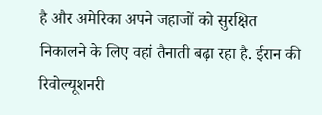है और अमेरिका अपने जहाजों को सुरक्षित निकालने के लिए वहां तैनाती बढ़ा रहा है. ईरान की रिवोल्यूशनरी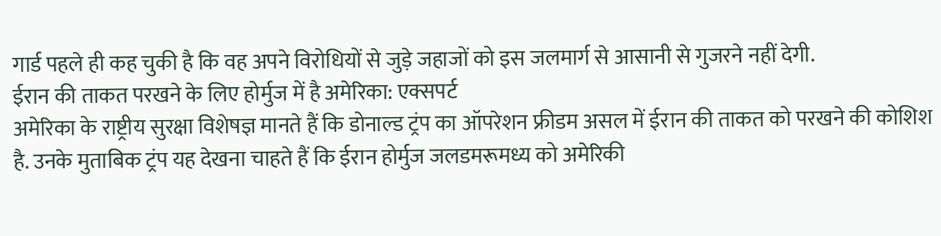गार्ड पहले ही कह चुकी है कि वह अपने विरोधियों से जुड़े जहाजों को इस जलमार्ग से आसानी से गुजरने नहीं देगी.
ईरान की ताकत परखने के लिए होर्मुज में है अमेरिका: एक्सपर्ट
अमेरिका के राष्ट्रीय सुरक्षा विशेषज्ञ मानते हैं कि डोनाल्ड ट्रंप का ऑपरेशन फ्रीडम असल में ईरान की ताकत को परखने की कोशिश है. उनके मुताबिक ट्रंप यह देखना चाहते हैं कि ईरान होर्मुज जलडमरूमध्य को अमेरिकी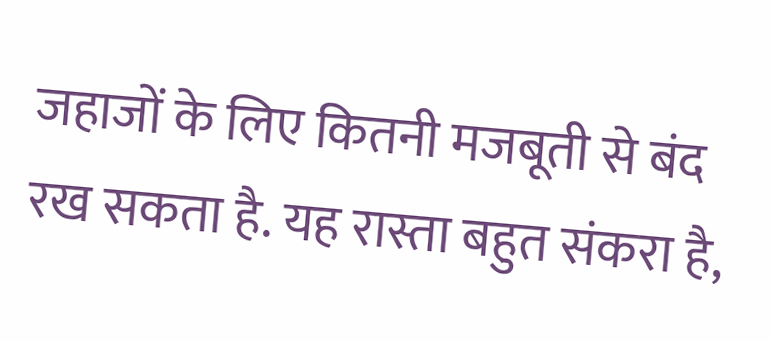जहाजों के लिए कितनी मजबूती से बंद रख सकता है. यह रास्ता बहुत संकरा है,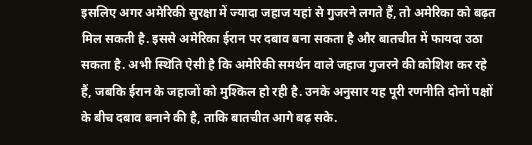इसलिए अगर अमेरिकी सुरक्षा में ज्यादा जहाज यहां से गुजरने लगते हैं, तो अमेरिका को बढ़त मिल सकती है. इससे अमेरिका ईरान पर दबाव बना सकता है और बातचीत में फायदा उठा सकता है. अभी स्थिति ऐसी है कि अमेरिकी समर्थन वाले जहाज गुजरने की कोशिश कर रहे हैं, जबकि ईरान के जहाजों को मुश्किल हो रही है. उनके अनुसार यह पूरी रणनीति दोनों पक्षों के बीच दबाव बनाने की है, ताकि बातचीत आगे बढ़ सके.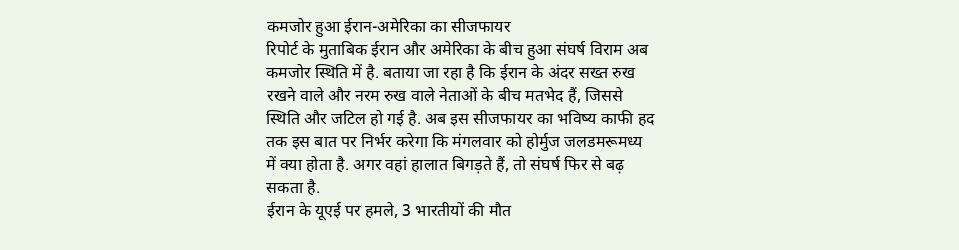कमजोर हुआ ईरान-अमेरिका का सीजफायर
रिपोर्ट के मुताबिक ईरान और अमेरिका के बीच हुआ संघर्ष विराम अब कमजोर स्थिति में है. बताया जा रहा है कि ईरान के अंदर सख्त रुख रखने वाले और नरम रुख वाले नेताओं के बीच मतभेद हैं, जिससे स्थिति और जटिल हो गई है. अब इस सीजफायर का भविष्य काफी हद तक इस बात पर निर्भर करेगा कि मंगलवार को होर्मुज जलडमरूमध्य में क्या होता है. अगर वहां हालात बिगड़ते हैं, तो संघर्ष फिर से बढ़ सकता है.
ईरान के यूएई पर हमले, 3 भारतीयों की मौत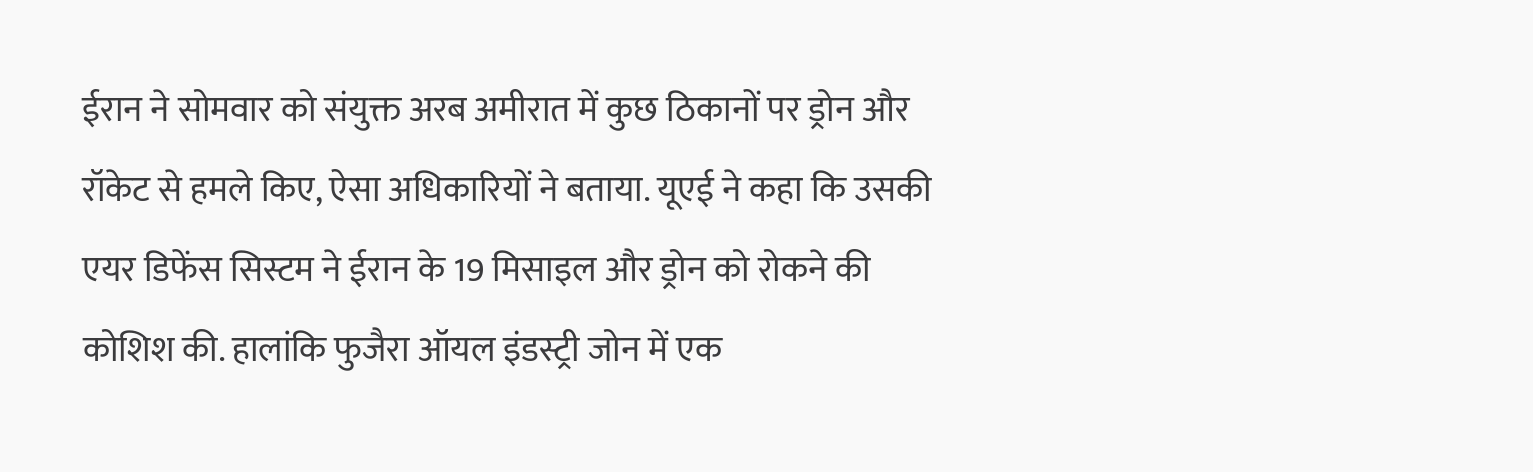ईरान ने सोमवार को संयुक्त अरब अमीरात में कुछ ठिकानों पर ड्रोन और रॉकेट से हमले किए, ऐसा अधिकारियों ने बताया. यूएई ने कहा कि उसकी एयर डिफेंस सिस्टम ने ईरान के 19 मिसाइल और ड्रोन को रोकने की कोशिश की. हालांकि फुजैरा ऑयल इंडस्ट्री जोन में एक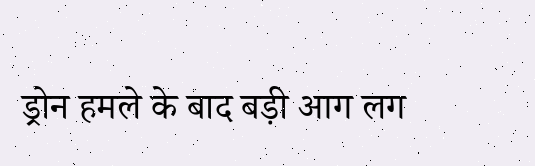ड्रोन हमले के बाद बड़ी आग लग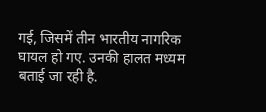गई, जिसमें तीन भारतीय नागरिक घायल हो गए. उनकी हालत मध्यम बताई जा रही है.